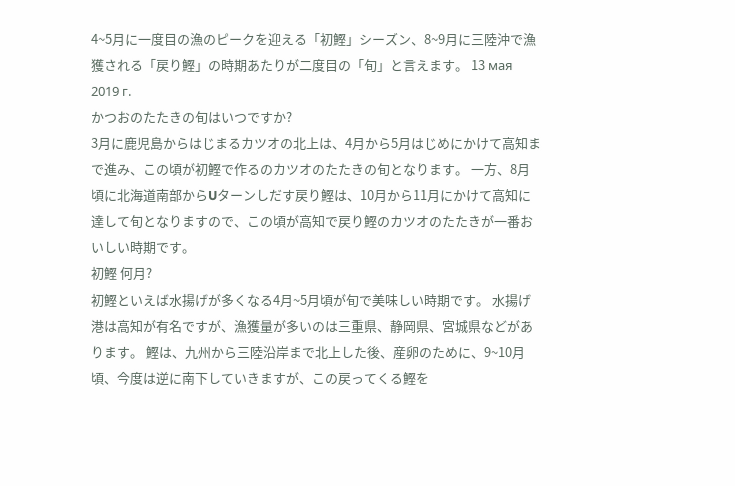4~5月に一度目の漁のピークを迎える「初鰹」シーズン、8~9月に三陸沖で漁獲される「戻り鰹」の時期あたりが二度目の「旬」と言えます。 13 мая 2019 г.
かつおのたたきの旬はいつですか?
3月に鹿児島からはじまるカツオの北上は、4月から5月はじめにかけて高知まで進み、この頃が初鰹で作るのカツオのたたきの旬となります。 一方、8月頃に北海道南部からUターンしだす戻り鰹は、10月から11月にかけて高知に達して旬となりますので、この頃が高知で戻り鰹のカツオのたたきが一番おいしい時期です。
初鰹 何月?
初鰹といえば水揚げが多くなる4月~5月頃が旬で美味しい時期です。 水揚げ港は高知が有名ですが、漁獲量が多いのは三重県、静岡県、宮城県などがあります。 鰹は、九州から三陸沿岸まで北上した後、産卵のために、9~10月頃、今度は逆に南下していきますが、この戻ってくる鰹を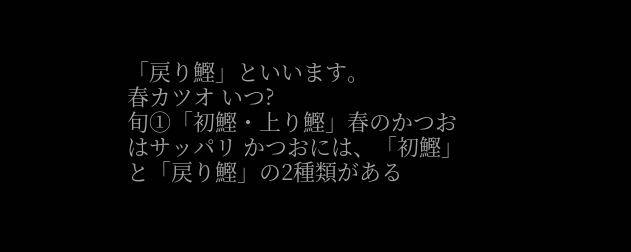「戻り鰹」といいます。
春カツオ いつ?
旬①「初鰹・上り鰹」春のかつおはサッパリ かつおには、「初鰹」と「戻り鰹」の2種類がある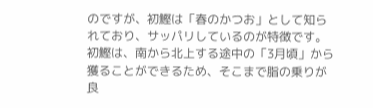のですが、初鰹は「春のかつお」として知られており、サッパリしているのが特徴です。 初鰹は、南から北上する途中の「3月頃」から獲ることができるため、そこまで脂の乗りが良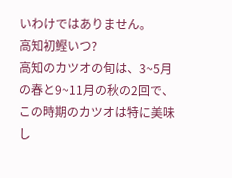いわけではありません。
高知初鰹いつ?
高知のカツオの旬は、3~5月の春と9~11月の秋の2回で、この時期のカツオは特に美味し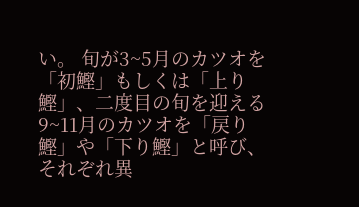い。 旬が3~5月のカツオを「初鰹」もしくは「上り鰹」、二度目の旬を迎える9~11月のカツオを「戻り鰹」や「下り鰹」と呼び、それぞれ異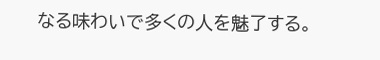なる味わいで多くの人を魅了する。